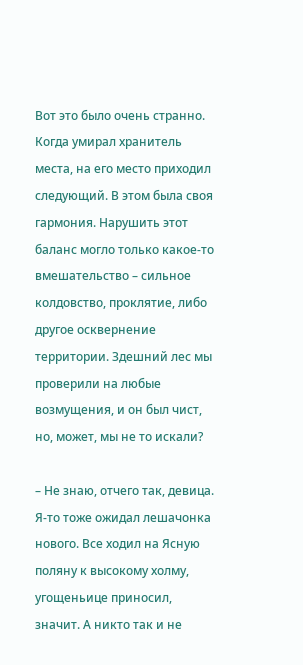Вот это было очень странно. Когда умирал хранитель места, на его место приходил следующий. В этом была своя гармония. Нарушить этот баланс могло только какое-то вмешательство – сильное колдовство, проклятие, либо другое осквернение территории. Здешний лес мы проверили на любые возмущения, и он был чист, но, может, мы не то искали?

– Не знаю, отчего так, девица. Я-то тоже ожидал лешачонка нового. Все ходил на Ясную поляну к высокому холму, угощеньице приносил, значит. А никто так и не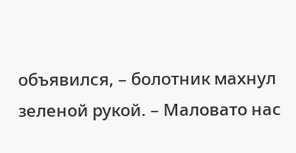объявился, – болотник махнул зеленой рукой. – Маловато нас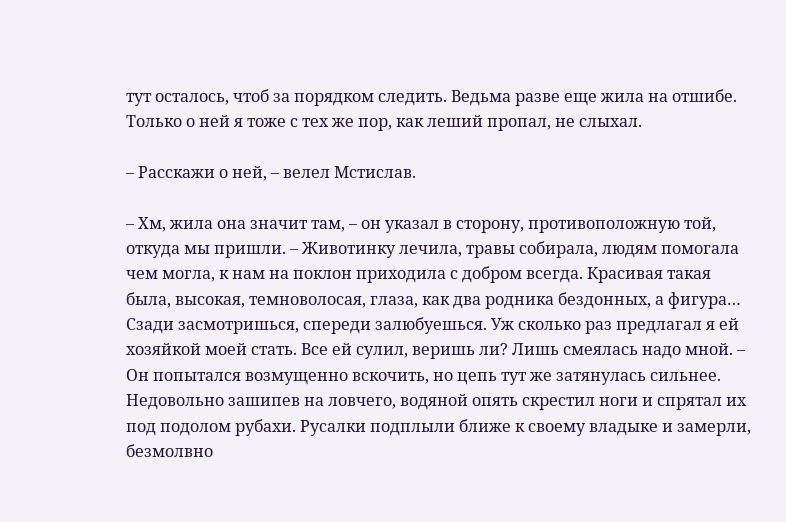тут осталось, чтоб за порядком следить. Ведьма разве еще жила на отшибе. Только о ней я тоже с тех же пор, как леший пропал, не слыхал.

– Расскажи о ней, – велел Мстислав.

– Хм, жила она значит там, – он указал в сторону, противоположную той, откуда мы пришли. – Животинку лечила, травы собирала, людям помогала чем могла, к нам на поклон приходила с добром всегда. Красивая такая была, высокая, темноволосая, глаза, как два родника бездонных, а фигура… Сзади засмотришься, спереди залюбуешься. Уж сколько раз предлагал я ей хозяйкой моей стать. Все ей сулил, веришь ли? Лишь смеялась надо мной. – Он попытался возмущенно вскочить, но цепь тут же затянулась сильнее. Недовольно зашипев на ловчего, водяной опять скрестил ноги и спрятал их под подолом рубахи. Русалки подплыли ближе к своему владыке и замерли, безмолвно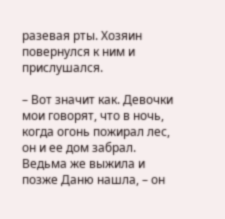разевая рты. Хозяин повернулся к ним и прислушался.

– Вот значит как. Девочки мои говорят, что в ночь, когда огонь пожирал лес, он и ее дом забрал. Ведьма же выжила и позже Даню нашла, – он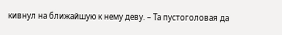кивнул на ближайшую к нему деву. – Та пустоголовая да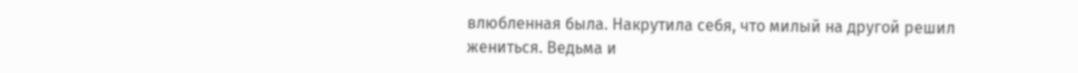влюбленная была. Накрутила себя, что милый на другой решил жениться. Ведьма и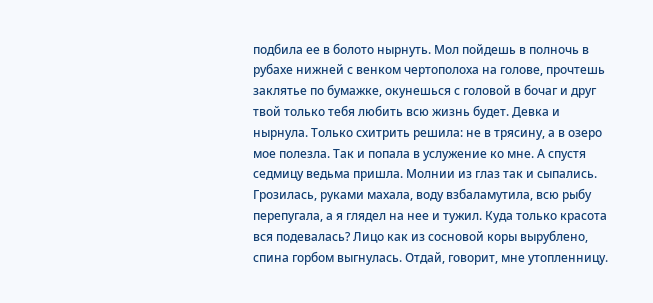подбила ее в болото нырнуть. Мол пойдешь в полночь в рубахе нижней с венком чертополоха на голове, прочтешь заклятье по бумажке, окунешься с головой в бочаг и друг твой только тебя любить всю жизнь будет. Девка и нырнула. Только схитрить решила: не в трясину, а в озеро мое полезла. Так и попала в услужение ко мне. А спустя седмицу ведьма пришла. Молнии из глаз так и сыпались. Грозилась, руками махала, воду взбаламутила, всю рыбу перепугала, а я глядел на нее и тужил. Куда только красота вся подевалась? Лицо как из сосновой коры вырублено, спина горбом выгнулась. Отдай, говорит, мне утопленницу.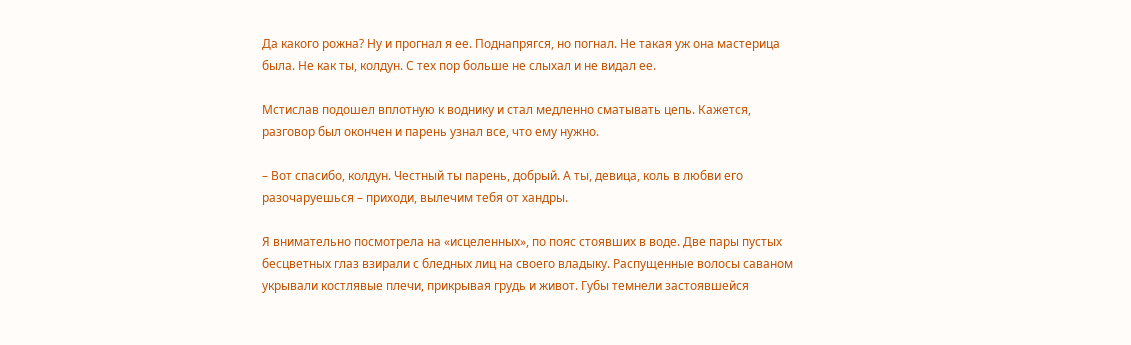Да какого рожна? Ну и прогнал я ее. Поднапрягся, но погнал. Не такая уж она мастерица была. Не как ты, колдун. С тех пор больше не слыхал и не видал ее.

Мстислав подошел вплотную к воднику и стал медленно сматывать цепь. Кажется, разговор был окончен и парень узнал все, что ему нужно.

– Вот спасибо, колдун. Честный ты парень, добрый. А ты, девица, коль в любви его разочаруешься – приходи, вылечим тебя от хандры.

Я внимательно посмотрела на «исцеленных», по пояс стоявших в воде. Две пары пустых бесцветных глаз взирали с бледных лиц на своего владыку. Распущенные волосы саваном укрывали костлявые плечи, прикрывая грудь и живот. Губы темнели застоявшейся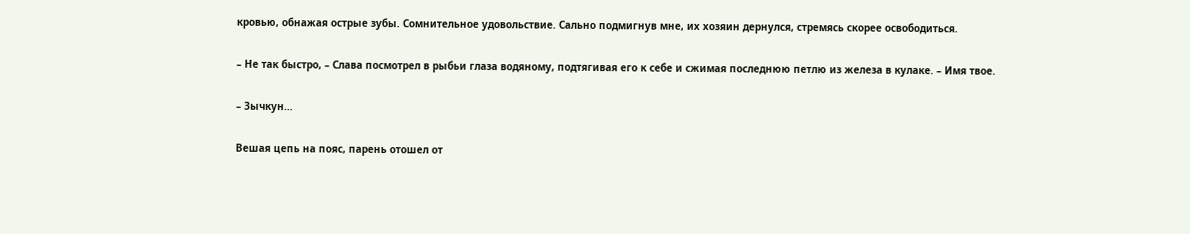кровью, обнажая острые зубы. Сомнительное удовольствие. Сально подмигнув мне, их хозяин дернулся, стремясь скорее освободиться.

– Не так быстро, – Слава посмотрел в рыбьи глаза водяному, подтягивая его к себе и сжимая последнюю петлю из железа в кулаке. – Имя твое.

– Зычкун…

Вешая цепь на пояс, парень отошел от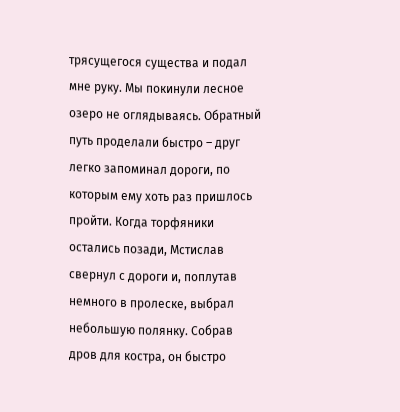трясущегося существа и подал мне руку. Мы покинули лесное озеро не оглядываясь. Обратный путь проделали быстро – друг легко запоминал дороги, по которым ему хоть раз пришлось пройти. Когда торфяники остались позади, Мстислав свернул с дороги и, поплутав немного в пролеске, выбрал небольшую полянку. Собрав дров для костра, он быстро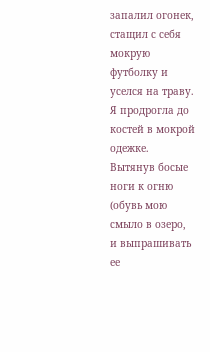запалил огонек, стащил с себя мокрую футболку и уселся на траву. Я продрогла до костей в мокрой одежке. Вытянув босые ноги к огню (обувь мою смыло в озеро, и выпрашивать ее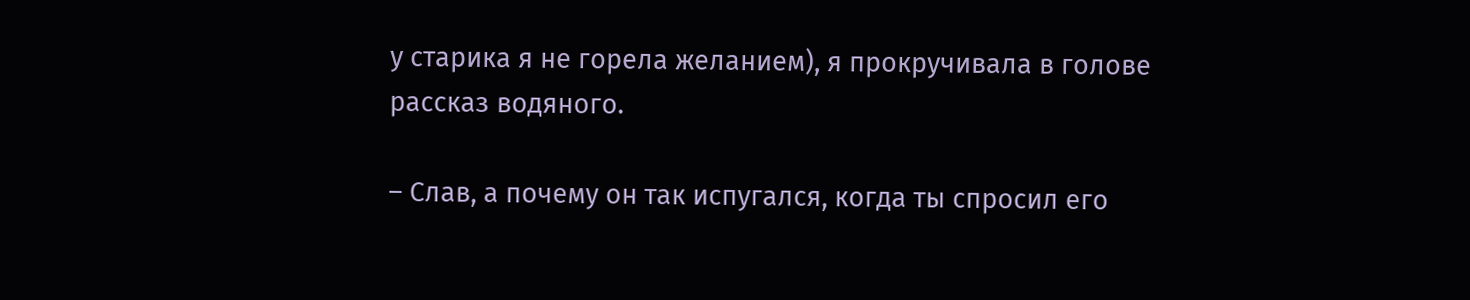у старика я не горела желанием), я прокручивала в голове рассказ водяного.

– Слав, а почему он так испугался, когда ты спросил его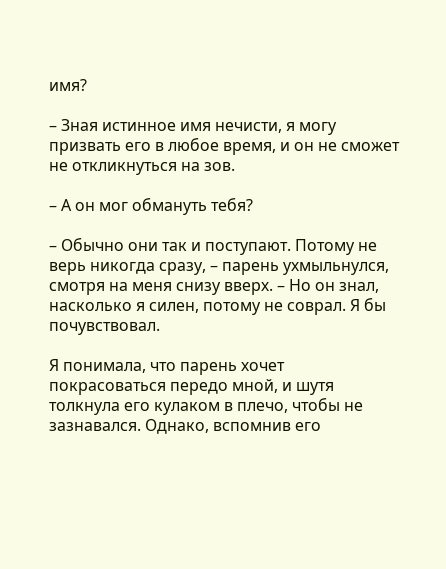имя?

– Зная истинное имя нечисти, я могу призвать его в любое время, и он не сможет не откликнуться на зов.

– А он мог обмануть тебя?

– Обычно они так и поступают. Потому не верь никогда сразу, – парень ухмыльнулся, смотря на меня снизу вверх. – Но он знал, насколько я силен, потому не соврал. Я бы почувствовал.

Я понимала, что парень хочет покрасоваться передо мной, и шутя толкнула его кулаком в плечо, чтобы не зазнавался. Однако, вспомнив его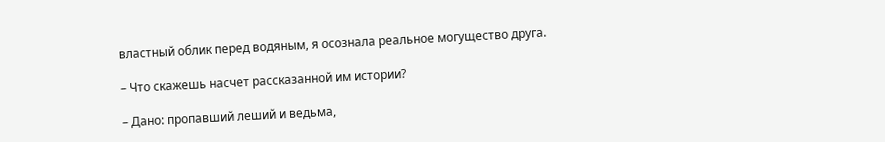властный облик перед водяным, я осознала реальное могущество друга.

– Что скажешь насчет рассказанной им истории?

– Дано: пропавший леший и ведьма,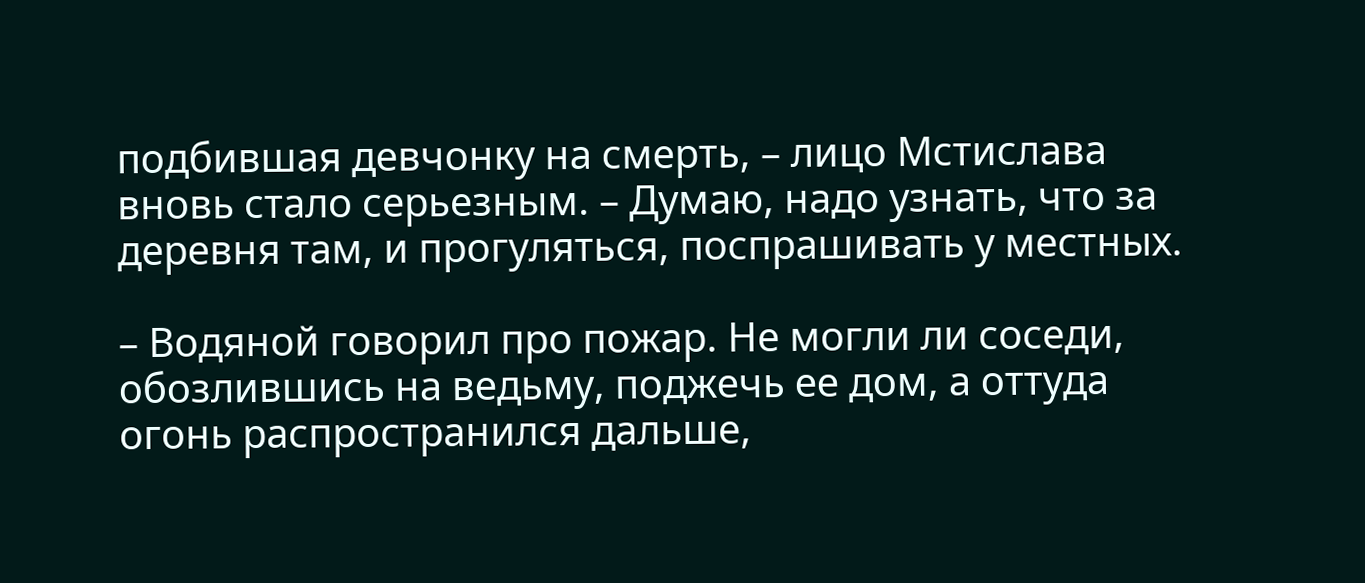подбившая девчонку на смерть, – лицо Мстислава вновь стало серьезным. – Думаю, надо узнать, что за деревня там, и прогуляться, поспрашивать у местных.

– Водяной говорил про пожар. Не могли ли соседи, обозлившись на ведьму, поджечь ее дом, а оттуда огонь распространился дальше,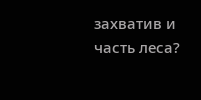захватив и часть леса?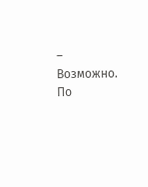– Возможно. По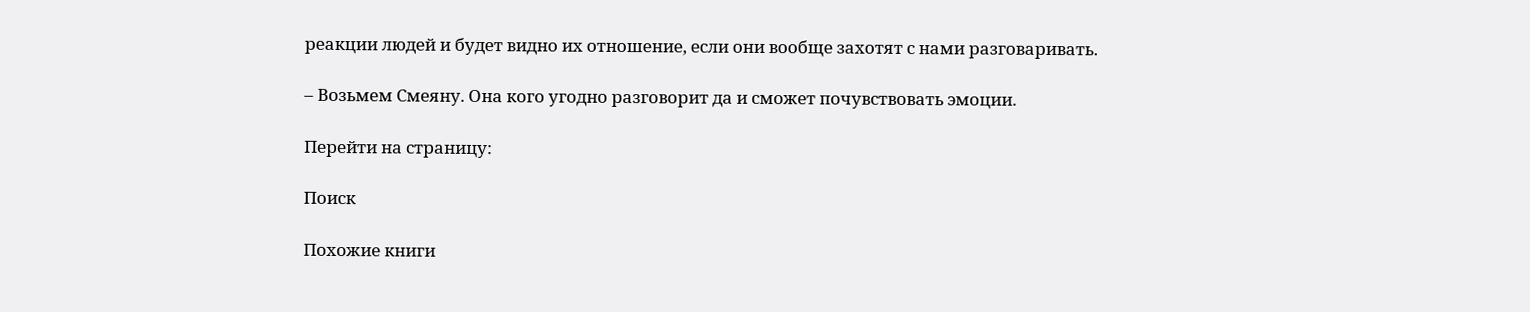реакции людей и будет видно их отношение, если они вообще захотят с нами разговаривать.

– Возьмем Смеяну. Она кого угодно разговорит да и сможет почувствовать эмоции.

Перейти на страницу:

Поиск

Похожие книги